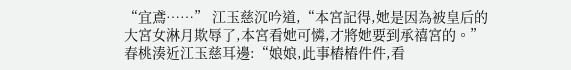“宜鳶……” 江玉慈沉吟道,“本宮記得,她是因為被皇后的大宮女淋月欺辱了,本宮看她可憐,才將她要到承禧宮的。”
春桃湊近江玉慈耳邊:“娘娘,此事樁樁件件,看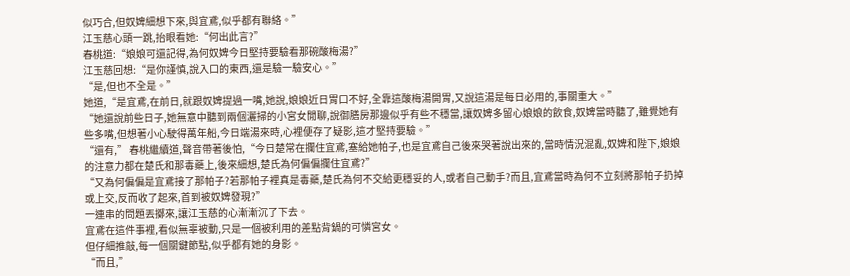似巧合,但奴婢細想下來,與宜鳶,似乎都有聯絡。”
江玉慈心頭一跳,抬眼看她:“何出此言?”
春桃道:“娘娘可還記得,為何奴婢今日堅持要驗看那碗酸梅湯?”
江玉慈回想:“是你謹慎,說入口的東西,還是驗一驗安心。”
“是,但也不全是。”
她道,“是宜鳶,在前日,就跟奴婢提過一嘴,她說,娘娘近日胃口不好,全靠這酸梅湯開胃,又說這湯是每日必用的,事關重大。”
“她還說前些日子,她無意中聽到兩個灑掃的小宮女閒聊,說御膳房那邊似乎有些不穩當,讓奴婢多留心娘娘的飲食,奴婢當時聽了,雖覺她有些多嘴,但想著小心駛得萬年船,今日端湯來時,心裡便存了疑影,這才堅持要驗。”
“還有,” 春桃繼續道,聲音帶著後怕,“今日楚常在攔住宜鳶,塞給她帕子,也是宜鳶自己後來哭著說出來的,當時情況混亂,奴婢和陛下,娘娘的注意力都在楚氏和那毒藥上,後來細想,楚氏為何偏偏攔住宜鳶?”
“又為何偏偏是宜鳶接了那帕子?若那帕子裡真是毒藥,楚氏為何不交給更穩妥的人,或者自己動手?而且,宜鳶當時為何不立刻將那帕子扔掉或上交,反而收了起來,首到被奴婢發現?”
一連串的問題丟擲來,讓江玉慈的心漸漸沉了下去。
宜鳶在這件事裡,看似無辜被動,只是一個被利用的差點背鍋的可憐宮女。
但仔細推敲,每一個關鍵節點,似乎都有她的身影。
“而且,”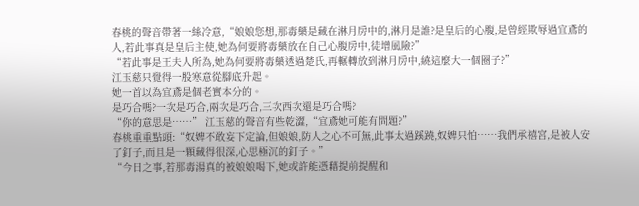春桃的聲音帶著一絲冷意,“娘娘您想,那毒藥是藏在淋月房中的,淋月是誰?是皇后的心腹,是曾經欺辱過宜鳶的人,若此事真是皇后主使,她為何要將毒藥放在自己心腹房中,徒增風險?”
“若此事是王夫人所為,她為何要將毒藥透過楚氏,再輾轉放到淋月房中,繞這麼大一個圈子?”
江玉慈只覺得一股寒意從腳底升起。
她一首以為宜鳶是個老實本分的。
是巧合嗎?一次是巧合,兩次是巧合,三次西次還是巧合嗎?
“你的意思是……” 江玉慈的聲音有些乾澀,“宜鳶她可能有問題?”
春桃重重點頭:“奴婢不敢妄下定論,但娘娘,防人之心不可無,此事太過蹊蹺,奴婢只怕……我們承禧宮,是被人安了釘子,而且是一顆藏得很深,心思極沉的釘子。”
“今日之事,若那毒湯真的被娘娘喝下,她或許能憑藉提前提醒和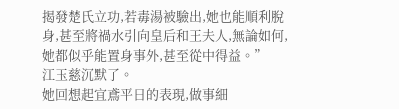揭發楚氏立功,若毒湯被驗出,她也能順利脫身,甚至將禍水引向皇后和王夫人,無論如何,她都似乎能置身事外,甚至從中得益。”
江玉慈沉默了。
她回想起宜鳶平日的表現,做事細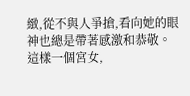緻,從不與人爭搶,看向她的眼神也總是帶著感激和恭敬。
這樣一個宮女,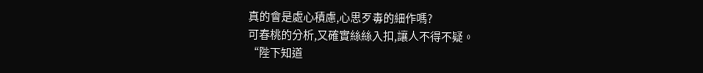真的會是處心積慮,心思歹毒的細作嗎?
可春桃的分析,又確實絲絲入扣,讓人不得不疑。
“陛下知道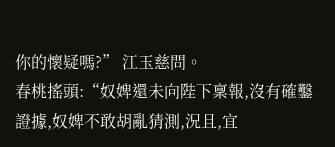你的懷疑嗎?” 江玉慈問。
春桃搖頭:“奴婢還未向陛下稟報,沒有確鑿證據,奴婢不敢胡亂猜測,況且,宜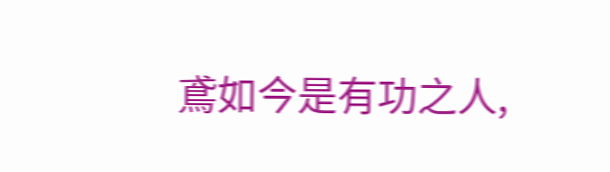鳶如今是有功之人,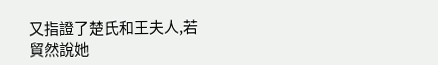又指證了楚氏和王夫人,若貿然說她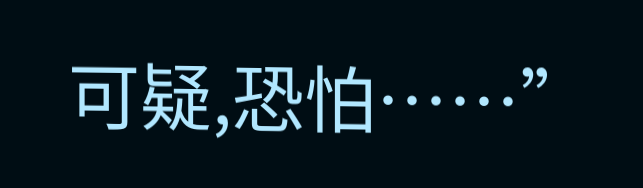可疑,恐怕……”